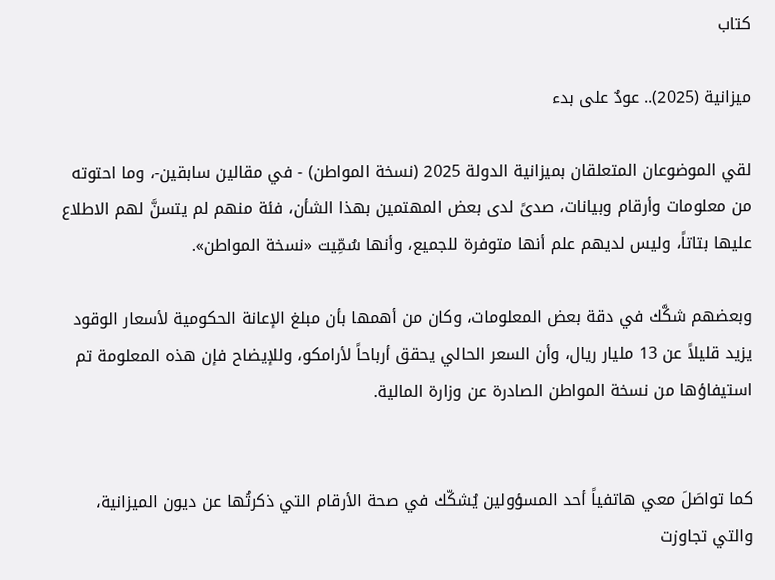كتاب

ميزانية (2025).. عودٌ على بدء

لقي الموضوعان المتعلقان بميزانية الدولة 2025 (نسخة المواطن) - في مقالين سابقين-، وما احتوته من معلومات وأرقام وبيانات، صدىً لدى بعض المهتمين بهذا الشأن، فئة منهم لم يتسنَّ لهم الاطلاع عليها بتاتاً، وليس لديهم علم أنها متوفرة للجميع، وأنها سُمِّيت «نسخة المواطن».

وبعضهم شكَّك في دقة بعض المعلومات، وكان من أهمها بأن مبلغ الإعانة الحكومية لأسعار الوقود يزيد قليلاً عن 13 مليار ريال، وأن السعر الحالي يحقق أرباحاً لأرامكو، وللإيضاح فإن هذه المعلومة تم استيفاؤها من نسخة المواطن الصادرة عن وزارة المالية.


كما تواصَلَ معي هاتفياً أحد المسؤولين يُشكّك في صحة الأرقام التي ذكرتُها عن ديون الميزانية، والتي تجاوزت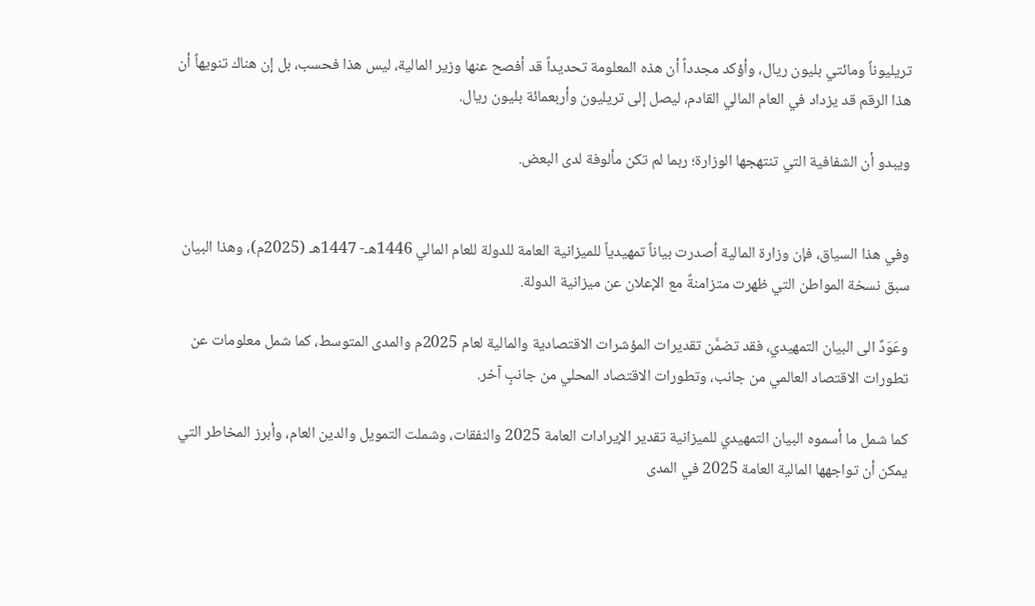تريليوناً ومائتي بليون ريال، وأؤكد مجدداً أن هذه المعلومة تحديداً قد أفصح عنها وزير المالية، ليس هذا فحسب، بل إن هناك تنويهاً أن هذا الرقم قد يزداد في العام المالي القادم، ليصل إلى تريليون وأربعمائة بليون ريال.

ويبدو أن الشفافية التي تنتهجها الوزارة؛ ربما لم تكن مألوفة لدى البعض.


وفي هذا السياق، فإن وزارة المالية أصدرت بياناً تمهيدياً للميزانية العامة للدولة للعام المالي 1446هـ- 1447هـ (2025م)، وهذا البيان سبق نسخة المواطن التي ظهرت متزامنةً مع الإعلان عن ميزانية الدولة.

وعَوَدٌ الى البيان التمهيدي، فقد تضمَّن تقديرات المؤشرات الاقتصادية والمالية لعام 2025م والمدى المتوسط، كما شمل معلومات عن تطورات الاقتصاد العالمي من جانب، وتطورات الاقتصاد المحلي من جانبٍ آخر.

كما شمل ما أسموه البيان التمهيدي للميزانية تقدير الإيرادات العامة 2025 والنفقات، وشملت التمويل والدين العام، وأبرز المخاطر التي يمكن أن تواجهها المالية العامة 2025 في المدى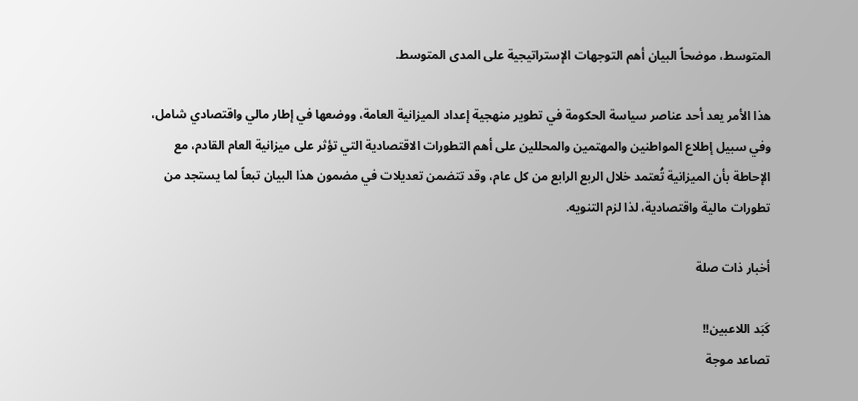المتوسط، موضحاً البيان أهم التوجهات الإستراتيجية على المدى المتوسط.

هذا الأمر يعد أحد عناصر سياسة الحكومة في تطوير منهجية إعداد الميزانية العامة، ووضعها في إطار مالي واقتصادي شامل، وفي سبيل إطلاع المواطنين والمهتمين والمحللين على أهم التطورات الاقتصادية التي تؤثر على ميزانية العام القادم، مع الإحاطة بأن الميزانية تُعتمد خلال الربع الرابع من كل عام، وقد تتضمن تعديلات في مضمون هذا البيان تبعاً لما يستجد من تطورات مالية واقتصادية، لذا لزم التنويه.

أخبار ذات صلة

كَبَد اللاعبين!!
تصاعد موجة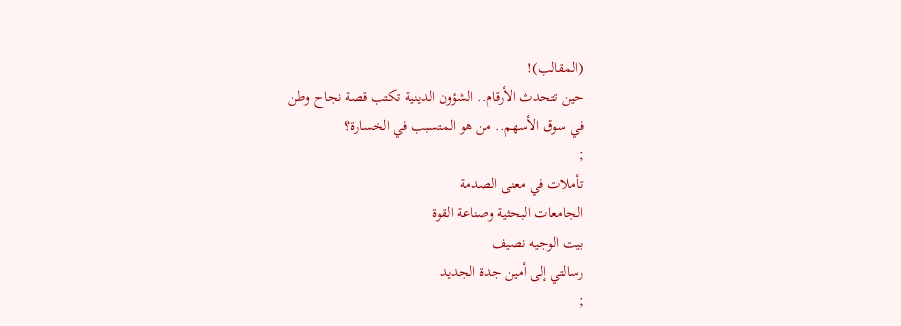(المقالب)!
حين تتحدث الأرقام.. الشؤون الدينية تكتب قصة نجاح وطن
في سوق الأسهم.. من هو المتسبب في الخسارة؟
;
تأملات في معنى الصدمة
الجامعات البحثية وصناعة القوة
بيت الوجيه نصيف
رسالتي إلى أمين جدة الجديد
;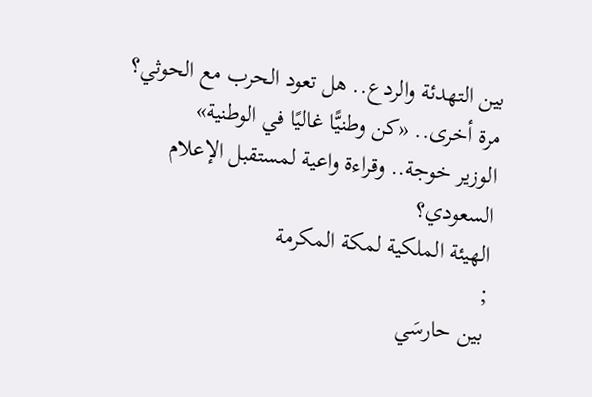بين التهدئة والردع.. هل تعود الحرب مع الحوثي؟
مرة أخرى.. «كن وطنيًّا غاليًا في الوطنية»
الوزير خوجة.. وقراءة واعية لمستقبل الإعلام السعودي؟
الهيئة الملكية لمكة المكرمة
;
بين حارسَي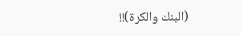(البنك والكرة)!!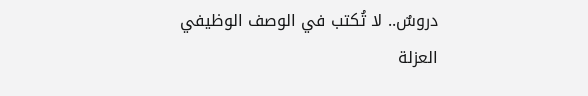دروسٌ.. لا تُكتب في الوصف الوظيفي
العزلة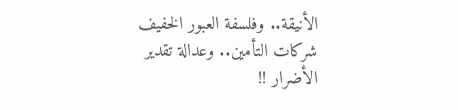الأنيقة.. وفلسفة العبور الخفيف
شركات التأمين.. وعدالة تقدير الأضرار !!